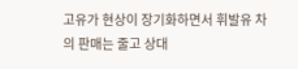고유가 현상이 장기화하면서 휘발유 차의 판매는 줄고 상대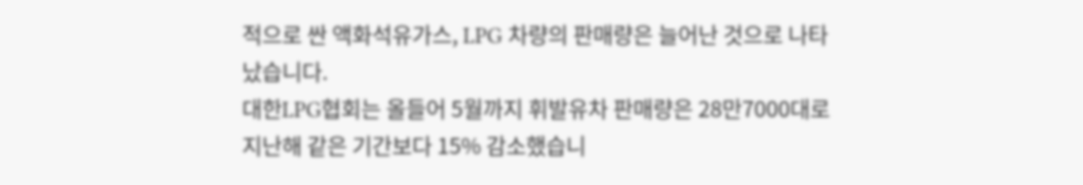적으로 싼 액화석유가스, LPG 차량의 판매량은 늘어난 것으로 나타났습니다.
대한LPG협회는 올들어 5월까지 휘발유차 판매량은 28만7000대로 지난해 같은 기간보다 15% 감소했습니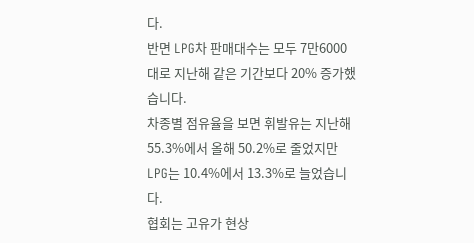다.
반면 LPG차 판매대수는 모두 7만6000대로 지난해 같은 기간보다 20% 증가했습니다.
차종별 점유율을 보면 휘발유는 지난해 55.3%에서 올해 50.2%로 줄었지만 LPG는 10.4%에서 13.3%로 늘었습니다.
협회는 고유가 현상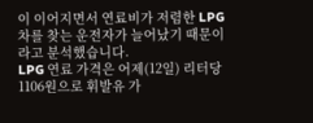이 이어지면서 연료비가 저렴한 LPG차를 찾는 운전자가 늘어났기 때문이라고 분석했습니다.
LPG 연료 가격은 어제(12일) 리터당 1106원으로 휘발유 가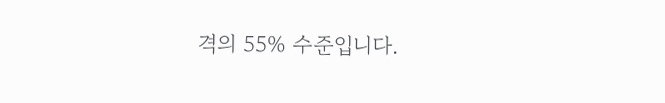격의 55% 수준입니다.